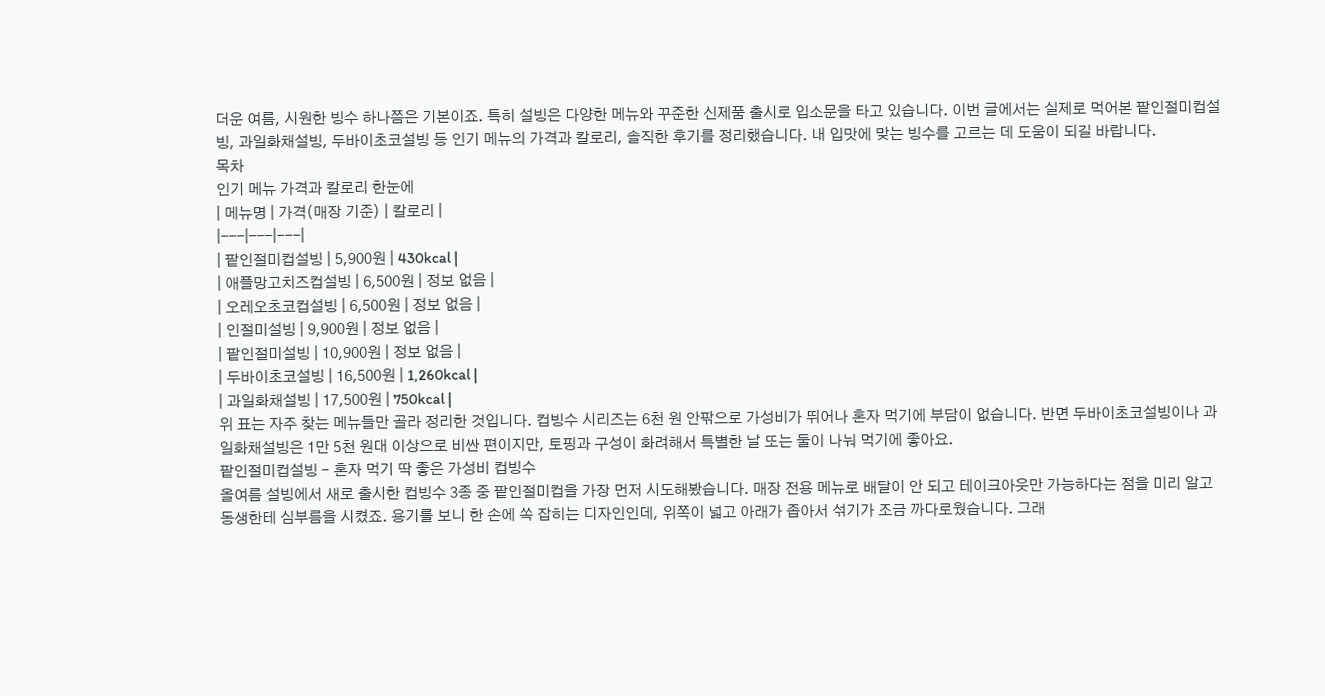더운 여름, 시원한 빙수 하나쯤은 기본이죠. 특히 설빙은 다양한 메뉴와 꾸준한 신제품 출시로 입소문을 타고 있습니다. 이번 글에서는 실제로 먹어본 팥인절미컵설빙, 과일화채설빙, 두바이초코설빙 등 인기 메뉴의 가격과 칼로리, 솔직한 후기를 정리했습니다. 내 입맛에 맞는 빙수를 고르는 데 도움이 되길 바랍니다.
목차
인기 메뉴 가격과 칼로리 한눈에
| 메뉴명 | 가격(매장 기준) | 칼로리 |
|---|---|---|
| 팥인절미컵설빙 | 5,900원 | 430kcal |
| 애플망고치즈컵설빙 | 6,500원 | 정보 없음 |
| 오레오초코컵설빙 | 6,500원 | 정보 없음 |
| 인절미설빙 | 9,900원 | 정보 없음 |
| 팥인절미설빙 | 10,900원 | 정보 없음 |
| 두바이초코설빙 | 16,500원 | 1,260kcal |
| 과일화채설빙 | 17,500원 | 750kcal |
위 표는 자주 찾는 메뉴들만 골라 정리한 것입니다. 컵빙수 시리즈는 6천 원 안팎으로 가성비가 뛰어나 혼자 먹기에 부담이 없습니다. 반면 두바이초코설빙이나 과일화채설빙은 1만 5천 원대 이상으로 비싼 편이지만, 토핑과 구성이 화려해서 특별한 날 또는 둘이 나눠 먹기에 좋아요.
팥인절미컵설빙 – 혼자 먹기 딱 좋은 가성비 컵빙수
올여름 설빙에서 새로 출시한 컵빙수 3종 중 팥인절미컵을 가장 먼저 시도해봤습니다. 매장 전용 메뉴로 배달이 안 되고 테이크아웃만 가능하다는 점을 미리 알고 동생한테 심부름을 시켰죠. 용기를 보니 한 손에 쏙 잡히는 디자인인데, 위쪽이 넓고 아래가 좁아서 섞기가 조금 까다로웠습니다. 그래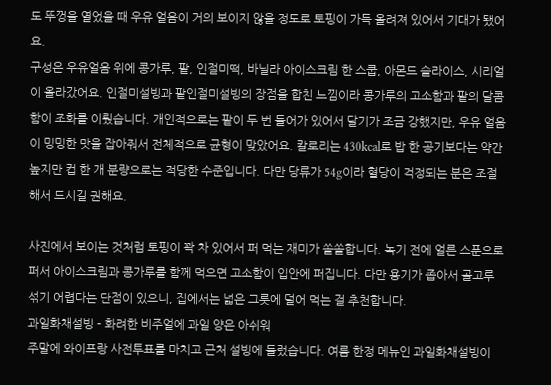도 뚜껑을 열었을 때 우유 얼음이 거의 보이지 않을 정도로 토핑이 가득 올려져 있어서 기대가 됐어요.
구성은 우유얼음 위에 콩가루, 팥, 인절미떡, 바닐라 아이스크림 한 스쿱, 아몬드 슬라이스, 시리얼이 올라갔어요. 인절미설빙과 팥인절미설빙의 장점을 합친 느낌이라 콩가루의 고소함과 팥의 달콤함이 조화를 이뤘습니다. 개인적으로는 팥이 두 번 들어가 있어서 달기가 조금 강했지만, 우유 얼음이 밍밍한 맛을 잡아줘서 전체적으로 균형이 맞았어요. 칼로리는 430kcal로 밥 한 공기보다는 약간 높지만 컵 한 개 분량으로는 적당한 수준입니다. 다만 당류가 54g이라 혈당이 걱정되는 분은 조절해서 드시길 권해요.

사진에서 보이는 것처럼 토핑이 꽉 차 있어서 퍼 먹는 재미가 쏠쏠합니다. 녹기 전에 얼른 스푼으로 퍼서 아이스크림과 콩가루를 함께 먹으면 고소함이 입안에 퍼집니다. 다만 용기가 좁아서 골고루 섞기 어렵다는 단점이 있으니, 집에서는 넓은 그릇에 덜어 먹는 걸 추천합니다.
과일화채설빙 – 화려한 비주얼에 과일 양은 아쉬워
주말에 와이프랑 사전투표를 마치고 근처 설빙에 들렀습니다. 여름 한정 메뉴인 과일화채설빙이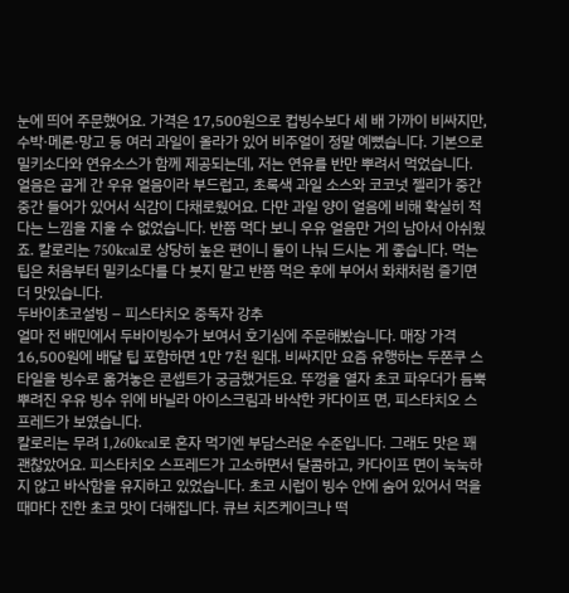눈에 띄어 주문했어요. 가격은 17,500원으로 컵빙수보다 세 배 가까이 비싸지만, 수박·메론·망고 등 여러 과일이 올라가 있어 비주얼이 정말 예뻤습니다. 기본으로 밀키소다와 연유소스가 함께 제공되는데, 저는 연유를 반만 뿌려서 먹었습니다.
얼음은 곱게 간 우유 얼음이라 부드럽고, 초록색 과일 소스와 코코넛 젤리가 중간중간 들어가 있어서 식감이 다채로웠어요. 다만 과일 양이 얼음에 비해 확실히 적다는 느낌을 지울 수 없었습니다. 반쯤 먹다 보니 우유 얼음만 거의 남아서 아쉬웠죠. 칼로리는 750kcal로 상당히 높은 편이니 둘이 나눠 드시는 게 좋습니다. 먹는 팁은 처음부터 밀키소다를 다 붓지 말고 반쯤 먹은 후에 부어서 화채처럼 즐기면 더 맛있습니다.
두바이초코설빙 – 피스타치오 중독자 강추
얼마 전 배민에서 두바이빙수가 보여서 호기심에 주문해봤습니다. 매장 가격 16,500원에 배달 팁 포함하면 1만 7천 원대. 비싸지만 요즘 유행하는 두쫀쿠 스타일을 빙수로 옮겨놓은 콘셉트가 궁금했거든요. 뚜껑을 열자 초코 파우더가 듬뿍 뿌려진 우유 빙수 위에 바닐라 아이스크림과 바삭한 카다이프 면, 피스타치오 스프레드가 보였습니다.
칼로리는 무려 1,260kcal로 혼자 먹기엔 부담스러운 수준입니다. 그래도 맛은 꽤 괜찮았어요. 피스타치오 스프레드가 고소하면서 달콤하고, 카다이프 면이 눅눅하지 않고 바삭함을 유지하고 있었습니다. 초코 시럽이 빙수 안에 숨어 있어서 먹을 때마다 진한 초코 맛이 더해집니다. 큐브 치즈케이크나 떡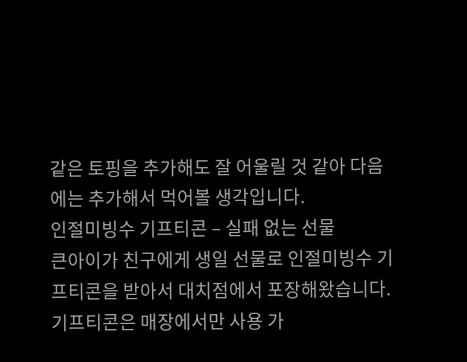같은 토핑을 추가해도 잘 어울릴 것 같아 다음에는 추가해서 먹어볼 생각입니다.
인절미빙수 기프티콘 – 실패 없는 선물
큰아이가 친구에게 생일 선물로 인절미빙수 기프티콘을 받아서 대치점에서 포장해왔습니다. 기프티콘은 매장에서만 사용 가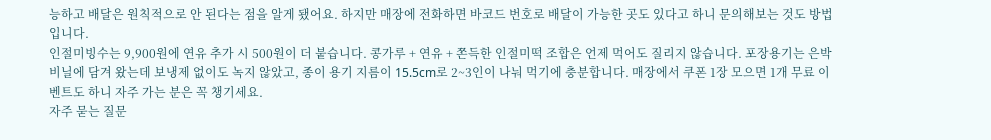능하고 배달은 원칙적으로 안 된다는 점을 알게 됐어요. 하지만 매장에 전화하면 바코드 번호로 배달이 가능한 곳도 있다고 하니 문의해보는 것도 방법입니다.
인절미빙수는 9,900원에 연유 추가 시 500원이 더 붙습니다. 콩가루 + 연유 + 쫀득한 인절미떡 조합은 언제 먹어도 질리지 않습니다. 포장용기는 은박 비닐에 담겨 왔는데 보냉제 없이도 녹지 않았고, 종이 용기 지름이 15.5cm로 2~3인이 나눠 먹기에 충분합니다. 매장에서 쿠폰 1장 모으면 1개 무료 이벤트도 하니 자주 가는 분은 꼭 챙기세요.
자주 묻는 질문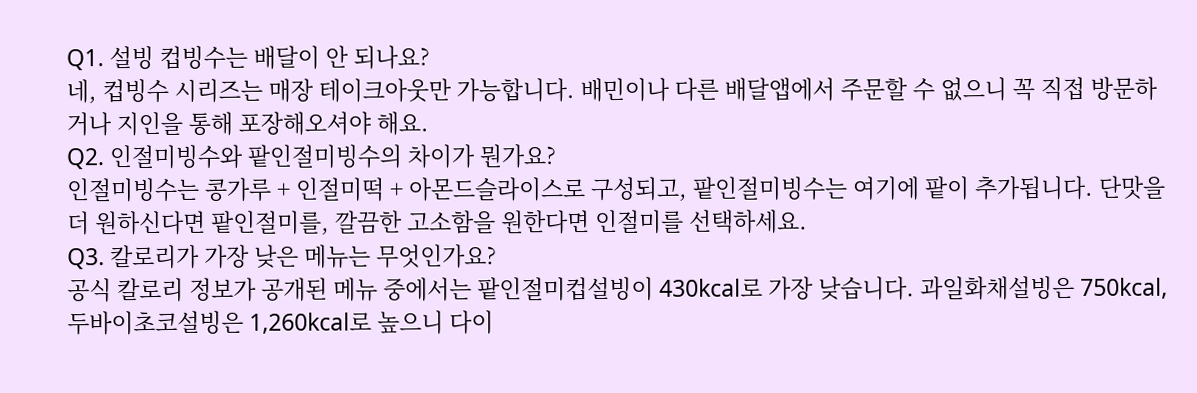Q1. 설빙 컵빙수는 배달이 안 되나요?
네, 컵빙수 시리즈는 매장 테이크아웃만 가능합니다. 배민이나 다른 배달앱에서 주문할 수 없으니 꼭 직접 방문하거나 지인을 통해 포장해오셔야 해요.
Q2. 인절미빙수와 팥인절미빙수의 차이가 뭔가요?
인절미빙수는 콩가루 + 인절미떡 + 아몬드슬라이스로 구성되고, 팥인절미빙수는 여기에 팥이 추가됩니다. 단맛을 더 원하신다면 팥인절미를, 깔끔한 고소함을 원한다면 인절미를 선택하세요.
Q3. 칼로리가 가장 낮은 메뉴는 무엇인가요?
공식 칼로리 정보가 공개된 메뉴 중에서는 팥인절미컵설빙이 430kcal로 가장 낮습니다. 과일화채설빙은 750kcal, 두바이초코설빙은 1,260kcal로 높으니 다이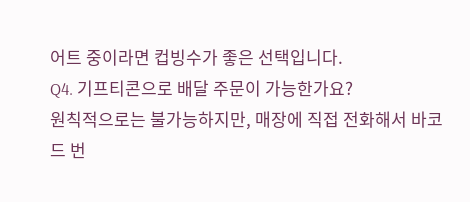어트 중이라면 컵빙수가 좋은 선택입니다.
Q4. 기프티콘으로 배달 주문이 가능한가요?
원칙적으로는 불가능하지만, 매장에 직접 전화해서 바코드 번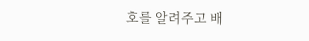호를 알려주고 배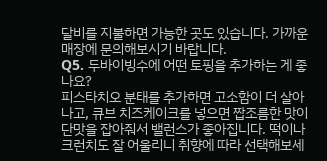달비를 지불하면 가능한 곳도 있습니다. 가까운 매장에 문의해보시기 바랍니다.
Q5. 두바이빙수에 어떤 토핑을 추가하는 게 좋나요?
피스타치오 분태를 추가하면 고소함이 더 살아나고, 큐브 치즈케이크를 넣으면 짭조름한 맛이 단맛을 잡아줘서 밸런스가 좋아집니다. 떡이나 크런치도 잘 어울리니 취향에 따라 선택해보세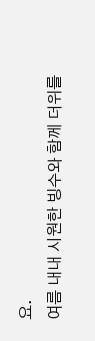요.
여름 내내 시원한 빙수와 함께 더위를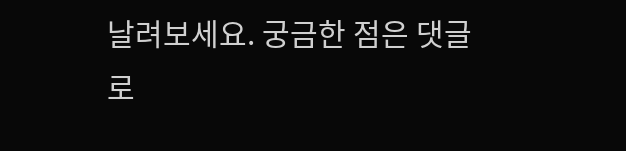날려보세요. 궁금한 점은 댓글로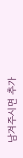남겨주시면 추가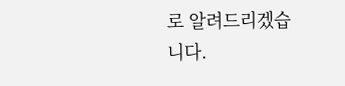로 알려드리겠습니다.